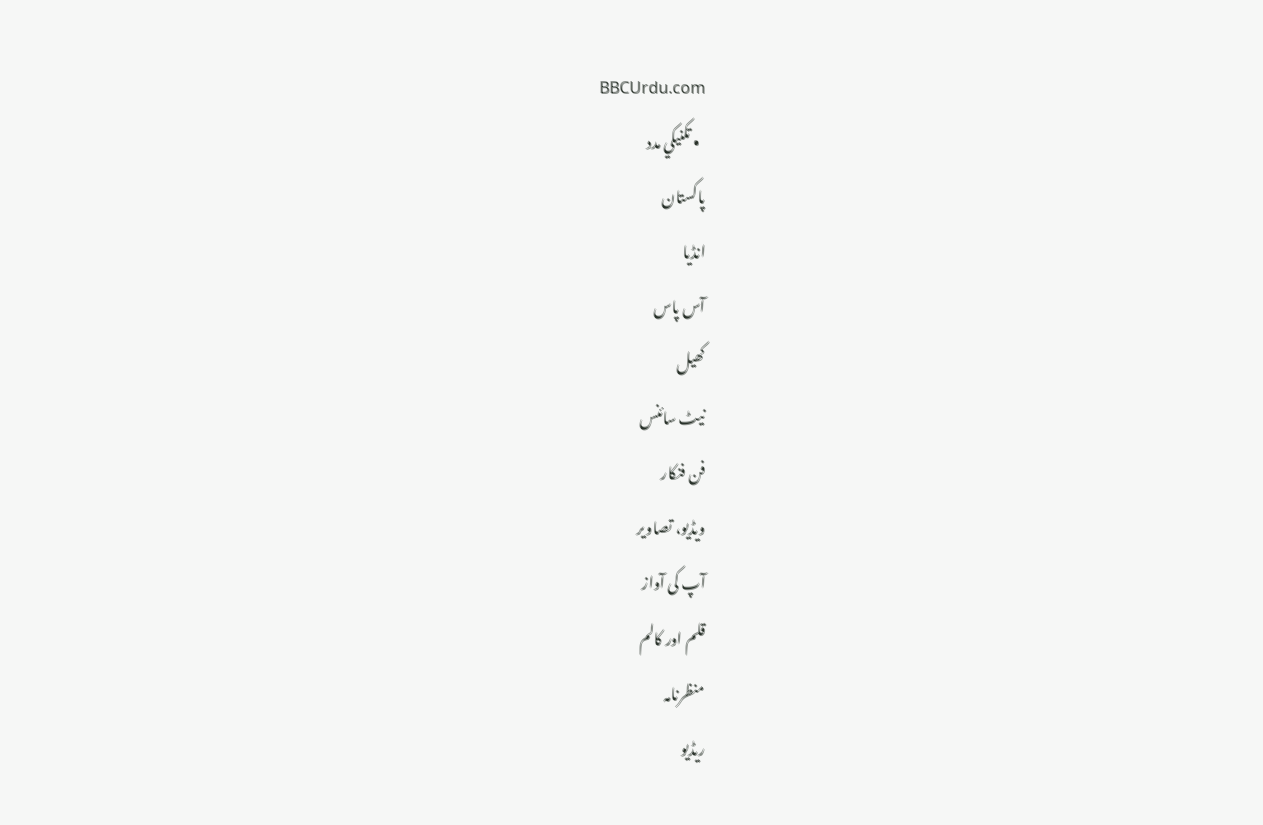BBCUrdu.com
  • تکنيکي مدد
پاکستان
انڈیا
آس پاس
کھیل
نیٹ سائنس
فن فنکار
ویڈیو، تصاویر
آپ کی آواز
قلم اور کالم
منظرنامہ
ریڈیو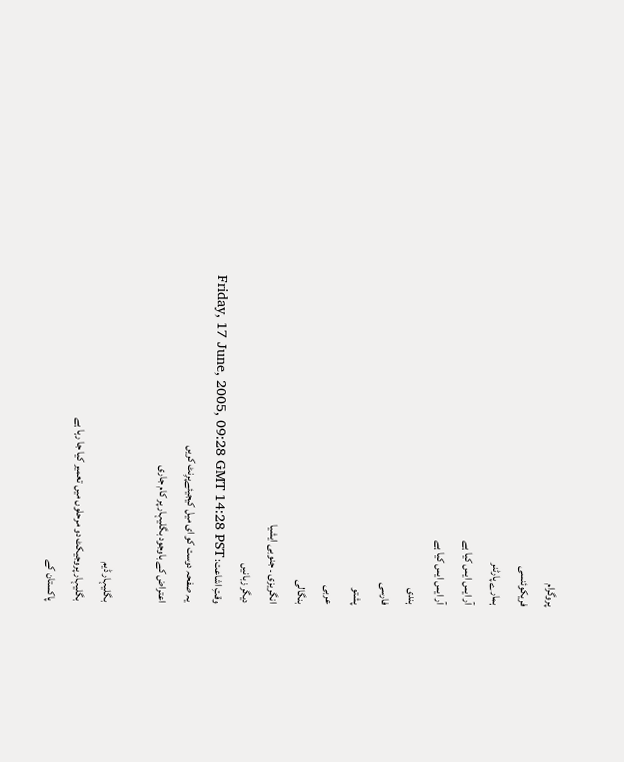پروگرام
فریکوئنسی
ہمارے پارٹنر
آر ایس ایس کیا ہے
آر ایس ایس کیا ہے
ہندی
فارسی
پشتو
عربی
بنگالی
انگریزی ۔ جنوبی ایشیا
دیگر زبانیں
وقتِ اشاعت: Friday, 17 June, 2005, 09:28 GMT 14:28 PST
یہ صفحہ دوست کو ای میل کیجیئےپرِنٹ کریں
اعتراض کے باوجود بگلیہار پر کام جاری

بگلیہار ڈیم
بگلیہار پروجیکٹ دو مرحلوں میں تعمیر کیا جا رہا ہے
پاکستان کے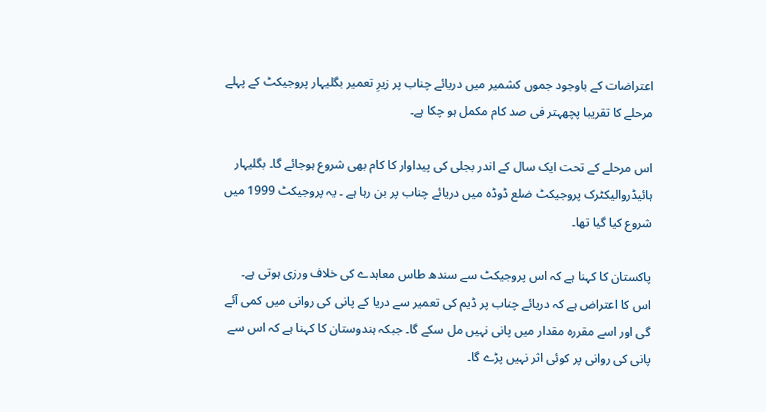اعتراضات کے باوجود جموں کشمیر میں دریائے چناب پر زيرِ تعمیر بگلیہار پروجیکٹ کے پہلے مرحلے کا تقریبا پچھہتر فی صد کام مکمل ہو چکا ہے۔

اس مرحلے کے تحت ایک سال کے اندر بجلی کی پیداوار کا کام بھی شروع ہوجائے گا۔ بگلیہار ہائیڈروالیکٹرک پروجیکٹ ضلع ڈوڈہ میں دریائے چناب پر بن رہا ہے ۔ یہ پروجیکٹ 1999 میں شروع کیا گیا تھا۔

پاکستان کا کہنا ہے کہ اس پروجیکٹ سے سندھ طاس معاہدے کی خلاف ورزی ہوتی ہے۔ اس کا اعتراض ہے کہ دریائے چناب پر ڈیم کی تعمیر سے دریا کے پانی کی روانی میں کمی آئے گی اور اسے مقررہ مقدار میں پانی نہیں مل سکے گا۔ جبکہ ہندوستان کا کہنا ہے کہ اس سے پانی کی روانی پر کوئی اثر نہیں پڑے گا۔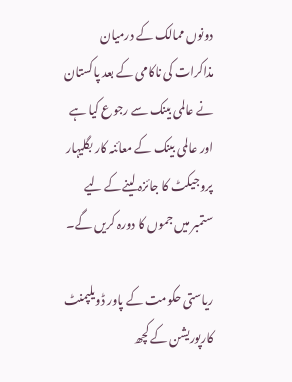دونوں ممالک کے درمیان مذاکرات کی ناکامی کے بعد پاکستان نے عالمی بینک سے رجوع کیا ہے اور عالمی بینک کے معائنہ کار بگلیہار پروجیکٹ کا جائزہ لینےکے لیے ستمبر میں جموں کا دورہ کریں گے۔

ریاستی حکومت کے پاور ڈویلپمنٹ کارپوریشن کے کچھ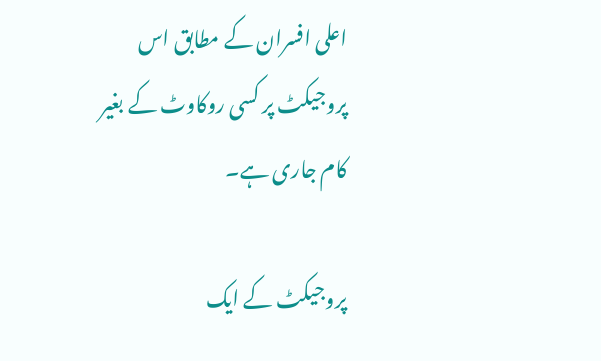اعلی افسران کے مطابق اس پروجیکٹ پر کسی روکاوٹ کے بغیر کام جاری ہے۔

پروجیکٹ کے ایک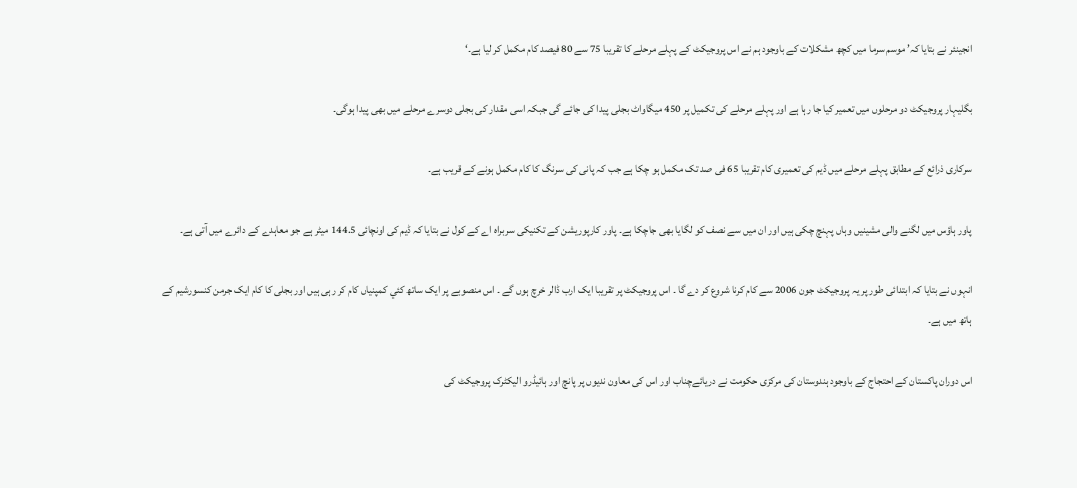انجینئر نے بتایا کہ’ موسم سرما میں کچھ مشکلات کے باوجود ہم نے اس پروجیکٹ کے پہلے مرحلے کا تقریبا 75 سے 80 فیصد کام مکمل کر لیا ہے۔‘

بگلیہار پروجیکٹ دو مرحلوں میں تعمیر کیا جا رہا ہے اور پہلے مرحلے کی تکمیل پر 450 میگاواٹ بجلی پیدا کی جائے گی جبکہ اسی مقدار کی بجلی دوسرے مرحلے میں بھی پیدا ہوگی۔

سرکاری ذرائع کے مطابق پہلے مرحلے میں ڈیم کی تعمیری کام تقریبا 65 فی صد تک مکمل ہو چکا ہے جب کہ پانی کی سرنگ کا کام مکمل ہونے کے قریب ہے۔

پاور ہاؤس میں لگنے والی مشینیں وہاں پہنچ چکی ہیں اور ان میں سے نصف کو لگایا بھی جاچکا ہے۔ پاور کارپوریشن کے تکنیکی سربراہ اے کے کول نے بتایا کہ ڈیم کی اونچائی 144.5 میٹر ہے جو معاہدے کے دائرے میں آتی ہے۔

انہوں نے بتایا کہ ابتدائی طور پر یہ پروجیکٹ جون 2006 سے کام کرنا شروع کر دے گا ۔ اس پروجیکٹ پر تقریبا ایک ارب ڈالر خرچ ہوں گے ۔ اس منصوبے پر ایک ساتھ کئي کمپنیاں کام کر رہی ہیں اور بجلی کا کام ایک جرمن کنسورشیم کے ہاتھ میں ہے۔

اس دوران پاکستان کے احتجاج کے باوجود ہندوستان کی مرکزی حکومت نے دریائےچناب اور اس کی معاون ندیوں پر پانچ اور ہائیڈرو الیکٹرک پروجیکٹ کی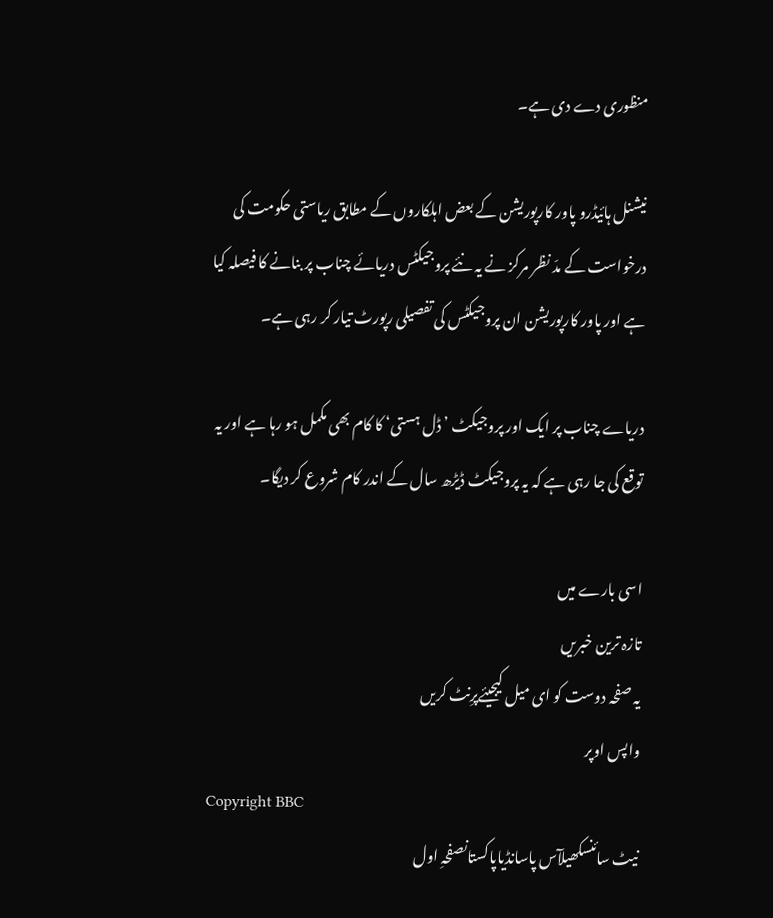منظوری دے دی ہے۔

نیشنل ہائیڈرو پاور کارپوریشن کے بعض اہلکاروں کے مطابق ریاستی حکومت کی درخواست کے مدّ نظر مرکز نے یہ نئے پروجیکٹس دریائے چناب پر بنانے کا فیصلہ کیا ہے اور پاور کارپوریشن ان پروجیکٹس کی تفصیلی رپورٹ تیار کر رہی ہے۔

دریاے چناب پر ایک اور پروجیکٹ ’ ڈل ہستی‘ کا کام بھی مکمل ہو رہا ہے اور یہ توقع کی جا رہی ہے کہ یہ پروجیکٹ ڈیڑھ سال کے اندر کام شروع کر دیگا۔

اسی بارے میں
تازہ ترین خبریں
یہ صفحہ دوست کو ای میل کیجیئےپرِنٹ کریں
واپس اوپر
Copyright BBC
نیٹ سائنسکھیلآس پاسانڈیاپاکستانصفحہِ اول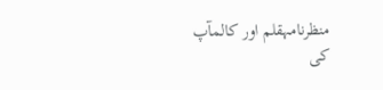منظرنامہقلم اور کالمآپ کی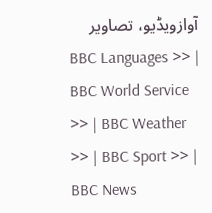آوازویڈیو، تصاویر
BBC Languages >> | BBC World Service >> | BBC Weather >> | BBC Sport >> | BBC News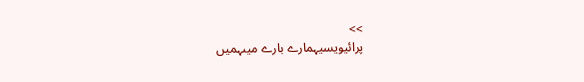>>
پرائیویسیہمارے بارے میںہمیں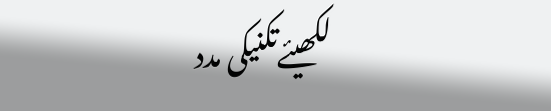لکھیئےتکنیکی مدد